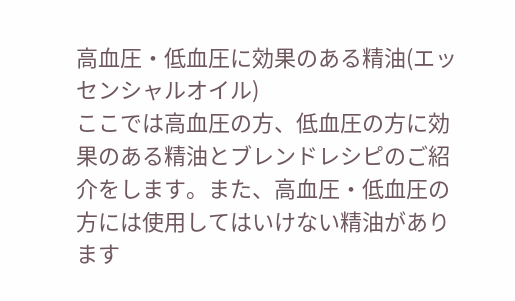高血圧・低血圧に効果のある精油(エッセンシャルオイル)
ここでは高血圧の方、低血圧の方に効果のある精油とブレンドレシピのご紹介をします。また、高血圧・低血圧の方には使用してはいけない精油があります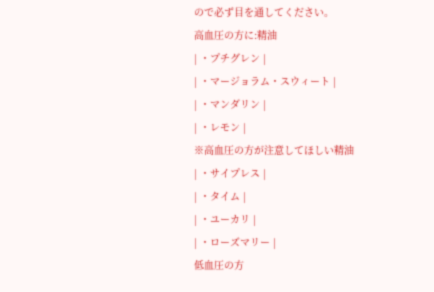ので必ず目を通してください。
高血圧の方に:精油
| ・プチグレン |
| ・マージョラム・スウィート |
| ・マンダリン |
| ・レモン |
※高血圧の方が注意してほしい精油
| ・サイプレス |
| ・タイム |
| ・ユーカリ |
| ・ローズマリー |
低血圧の方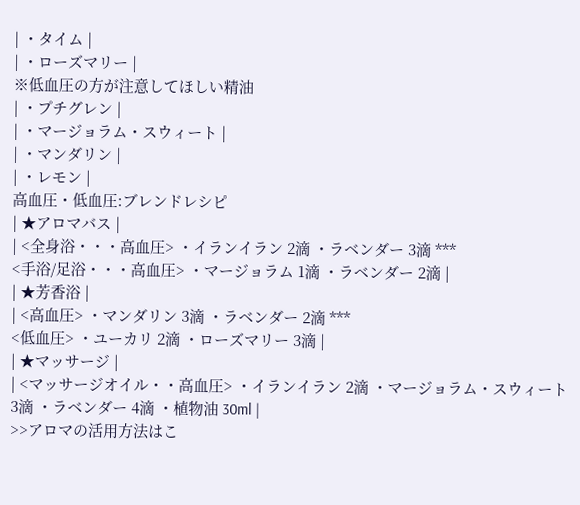| ・タイム |
| ・ローズマリー |
※低血圧の方が注意してほしい精油
| ・プチグレン |
| ・マージョラム・スウィート |
| ・マンダリン |
| ・レモン |
高血圧・低血圧:ブレンドレシピ
| ★アロマバス |
| <全身浴・・・高血圧> ・イランイラン 2滴 ・ラベンダー 3滴 ***
<手浴/足浴・・・高血圧> ・マージョラム 1滴 ・ラベンダー 2滴 |
| ★芳香浴 |
| <高血圧> ・マンダリン 3滴 ・ラベンダー 2滴 ***
<低血圧> ・ユーカリ 2滴 ・ローズマリー 3滴 |
| ★マッサージ |
| <マッサージオイル・・高血圧> ・イランイラン 2滴 ・マージョラム・スウィート 3滴 ・ラベンダー 4滴 ・植物油 30ml |
>>アロマの活用方法はこ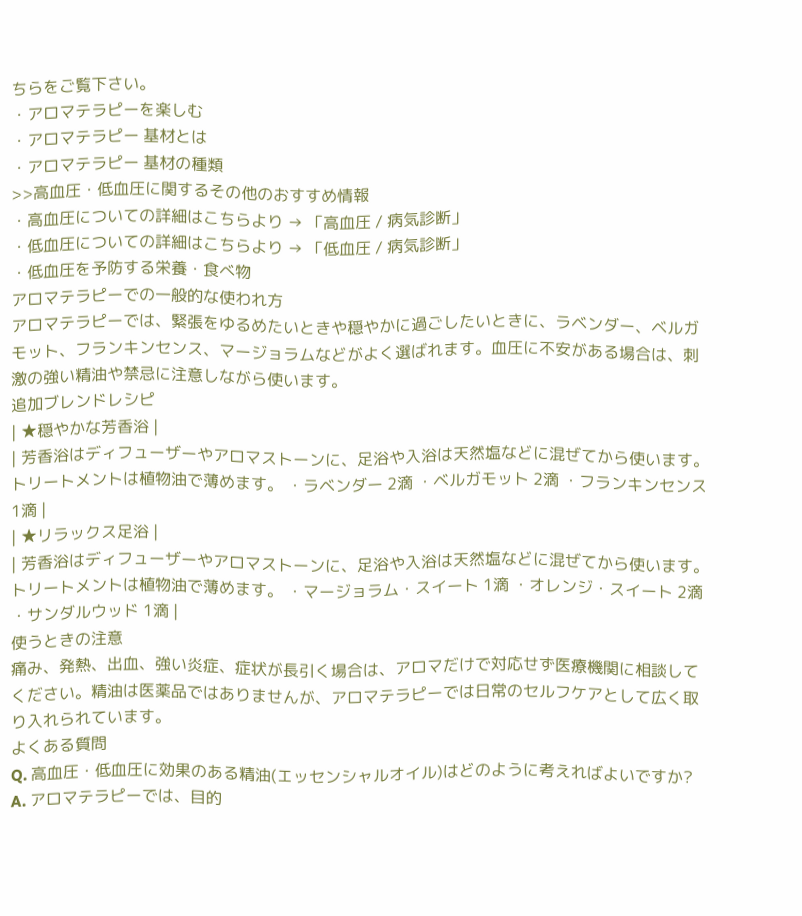ちらをご覧下さい。
・アロマテラピーを楽しむ
・アロマテラピー 基材とは
・アロマテラピー 基材の種類
>>高血圧・低血圧に関するその他のおすすめ情報
・高血圧についての詳細はこちらより → 「高血圧 / 病気診断」
・低血圧についての詳細はこちらより → 「低血圧 / 病気診断」
・低血圧を予防する栄養・食べ物
アロマテラピーでの一般的な使われ方
アロマテラピーでは、緊張をゆるめたいときや穏やかに過ごしたいときに、ラベンダー、ベルガモット、フランキンセンス、マージョラムなどがよく選ばれます。血圧に不安がある場合は、刺激の強い精油や禁忌に注意しながら使います。
追加ブレンドレシピ
| ★穏やかな芳香浴 |
| 芳香浴はディフューザーやアロマストーンに、足浴や入浴は天然塩などに混ぜてから使います。トリートメントは植物油で薄めます。 ・ラベンダー 2滴 ・ベルガモット 2滴 ・フランキンセンス 1滴 |
| ★リラックス足浴 |
| 芳香浴はディフューザーやアロマストーンに、足浴や入浴は天然塩などに混ぜてから使います。トリートメントは植物油で薄めます。 ・マージョラム・スイート 1滴 ・オレンジ・スイート 2滴 ・サンダルウッド 1滴 |
使うときの注意
痛み、発熱、出血、強い炎症、症状が長引く場合は、アロマだけで対応せず医療機関に相談してください。精油は医薬品ではありませんが、アロマテラピーでは日常のセルフケアとして広く取り入れられています。
よくある質問
Q. 高血圧・低血圧に効果のある精油(エッセンシャルオイル)はどのように考えればよいですか?
A. アロマテラピーでは、目的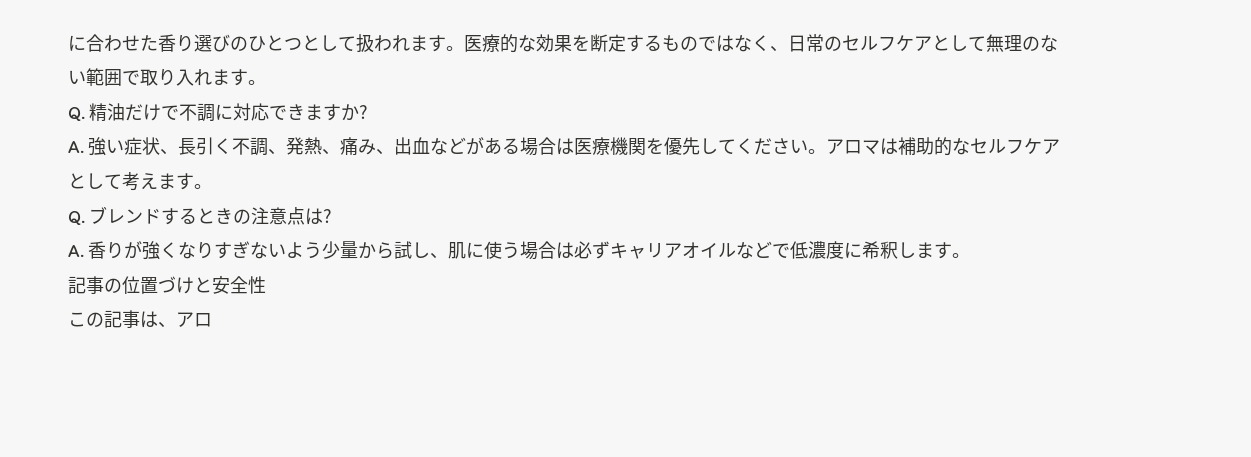に合わせた香り選びのひとつとして扱われます。医療的な効果を断定するものではなく、日常のセルフケアとして無理のない範囲で取り入れます。
Q. 精油だけで不調に対応できますか?
A. 強い症状、長引く不調、発熱、痛み、出血などがある場合は医療機関を優先してください。アロマは補助的なセルフケアとして考えます。
Q. ブレンドするときの注意点は?
A. 香りが強くなりすぎないよう少量から試し、肌に使う場合は必ずキャリアオイルなどで低濃度に希釈します。
記事の位置づけと安全性
この記事は、アロ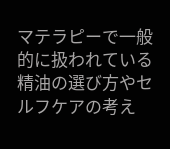マテラピーで一般的に扱われている精油の選び方やセルフケアの考え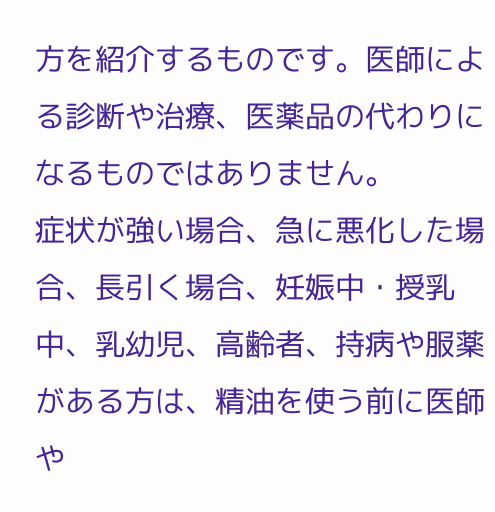方を紹介するものです。医師による診断や治療、医薬品の代わりになるものではありません。
症状が強い場合、急に悪化した場合、長引く場合、妊娠中・授乳中、乳幼児、高齢者、持病や服薬がある方は、精油を使う前に医師や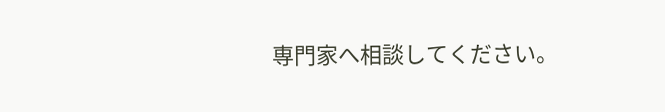専門家へ相談してください。